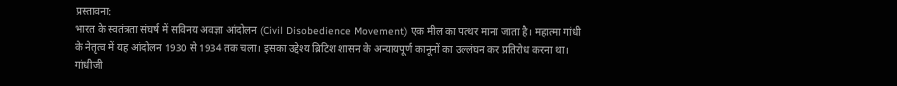प्रस्तावना:
भारत के स्वतंत्रता संघर्ष में सविनय अवज्ञा आंदोलन (Civil Disobedience Movement) एक मील का पत्थर माना जाता है। महात्मा गांधी के नेतृत्व में यह आंदोलन 1930 से 1934 तक चला। इसका उद्देश्य ब्रिटिश शासन के अन्यायपूर्ण कानूनों का उल्लंघन कर प्रतिरोध करना था। गांधीजी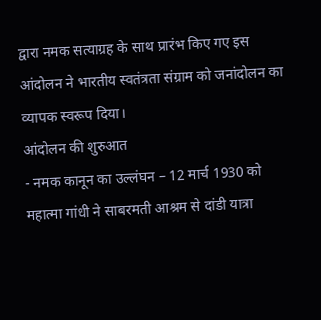द्वारा नमक सत्याग्रह के साथ प्रारंभ किए गए इस आंदोलन ने भारतीय स्वतंत्रता संग्राम को जनांदोलन का व्यापक स्वरूप दिया।
आंदोलन की शुरुआत
- नमक कानून का उल्लंघन – 12 मार्च 1930 को महात्मा गांधी ने साबरमती आश्रम से दांडी यात्रा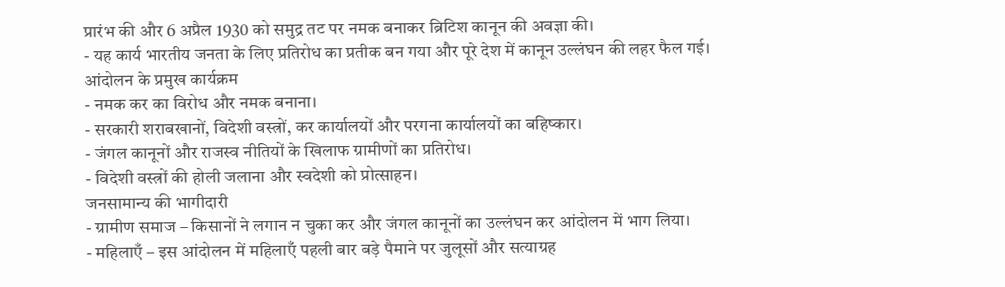प्रारंभ की और 6 अप्रैल 1930 को समुद्र तट पर नमक बनाकर ब्रिटिश कानून की अवज्ञा की।
- यह कार्य भारतीय जनता के लिए प्रतिरोध का प्रतीक बन गया और पूरे देश में कानून उल्लंघन की लहर फैल गई।
आंदोलन के प्रमुख कार्यक्रम
- नमक कर का विरोध और नमक बनाना।
- सरकारी शराबखानों, विदेशी वस्त्रों, कर कार्यालयों और परगना कार्यालयों का बहिष्कार।
- जंगल कानूनों और राजस्व नीतियों के खिलाफ ग्रामीणों का प्रतिरोध।
- विदेशी वस्त्रों की होली जलाना और स्वदेशी को प्रोत्साहन।
जनसामान्य की भागीदारी
- ग्रामीण समाज – किसानों ने लगान न चुका कर और जंगल कानूनों का उल्लंघन कर आंदोलन में भाग लिया।
- महिलाएँ – इस आंदोलन में महिलाएँ पहली बार बड़े पैमाने पर जुलूसों और सत्याग्रह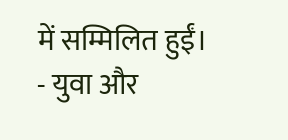में सम्मिलित हुईं।
- युवा और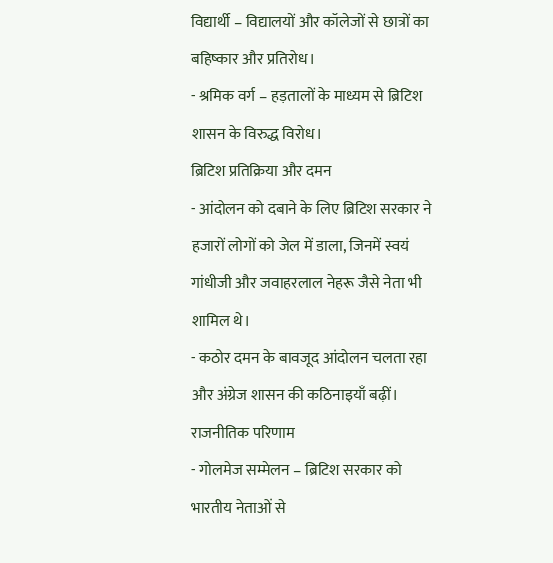विद्यार्थी – विद्यालयों और कॉलेजों से छात्रों का बहिष्कार और प्रतिरोध।
- श्रमिक वर्ग – हड़तालों के माध्यम से ब्रिटिश शासन के विरुद्ध विरोध।
ब्रिटिश प्रतिक्रिया और दमन
- आंदोलन को दबाने के लिए ब्रिटिश सरकार ने हजारों लोगों को जेल में डाला, जिनमें स्वयं गांधीजी और जवाहरलाल नेहरू जैसे नेता भी शामिल थे।
- कठोर दमन के बावजूद आंदोलन चलता रहा और अंग्रेज शासन की कठिनाइयाँ बढ़ीं।
राजनीतिक परिणाम
- गोलमेज सम्मेलन – ब्रिटिश सरकार को भारतीय नेताओं से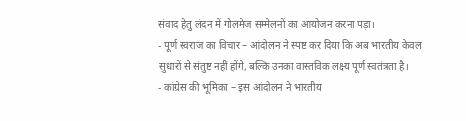संवाद हेतु लंदन में गोलमेज सम्मेलनों का आयोजन करना पड़ा।
- पूर्ण स्वराज का विचार – आंदोलन ने स्पष्ट कर दिया कि अब भारतीय केवल सुधारों से संतुष्ट नहीं होंगे, बल्कि उनका वास्तविक लक्ष्य पूर्ण स्वतंत्रता है।
- कांग्रेस की भूमिका – इस आंदोलन ने भारतीय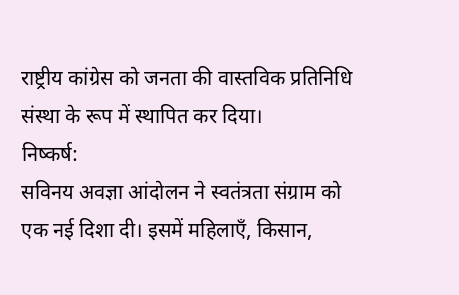राष्ट्रीय कांग्रेस को जनता की वास्तविक प्रतिनिधि संस्था के रूप में स्थापित कर दिया।
निष्कर्ष:
सविनय अवज्ञा आंदोलन ने स्वतंत्रता संग्राम को एक नई दिशा दी। इसमें महिलाएँ, किसान,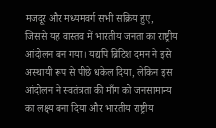मजदूर और मध्यमवर्ग सभी सक्रिय हुए, जिससे यह वास्तव में भारतीय जनता का राष्ट्रीय आंदोलन बन गया। यद्यपि ब्रिटिश दमन ने इसे अस्थायी रूप से पीछे धकेल दिया, लेकिन इस आंदोलन ने स्वतंत्रता की माँग को जनसामान्य का लक्ष्य बना दिया और भारतीय राष्ट्रीय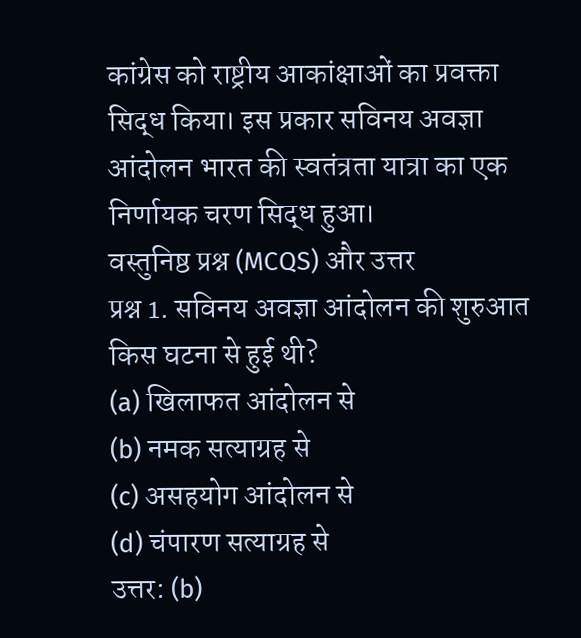कांग्रेस को राष्ट्रीय आकांक्षाओं का प्रवक्ता सिद्ध किया। इस प्रकार सविनय अवज्ञा आंदोलन भारत की स्वतंत्रता यात्रा का एक निर्णायक चरण सिद्ध हुआ।
वस्तुनिष्ठ प्रश्न (MCQS) और उत्तर
प्रश्न 1. सविनय अवज्ञा आंदोलन की शुरुआत किस घटना से हुई थी?
(a) खिलाफत आंदोलन से
(b) नमक सत्याग्रह से
(c) असहयोग आंदोलन से
(d) चंपारण सत्याग्रह से
उत्तर: (b)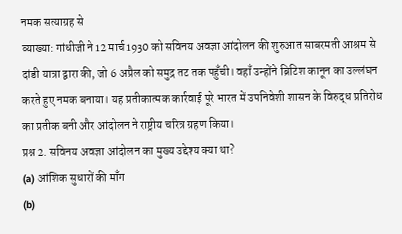नमक सत्याग्रह से
व्याख्या: गांधीजी ने 12 मार्च 1930 को सविनय अवज्ञा आंदोलन की शुरुआत साबरमती आश्रम से दांडी यात्रा द्वारा की, जो 6 अप्रैल को समुद्र तट तक पहुँची। वहाँ उन्होंने ब्रिटिश कानून का उल्लंघन करते हुए नमक बनाया। यह प्रतीकात्मक कार्रवाई पूरे भारत में उपनिवेशी शासन के विरुद्ध प्रतिरोध का प्रतीक बनी और आंदोलन ने राष्ट्रीय चरित्र ग्रहण किया।
प्रश्न 2. सविनय अवज्ञा आंदोलन का मुख्य उद्देश्य क्या था?
(a) आंशिक सुधारों की माँग
(b)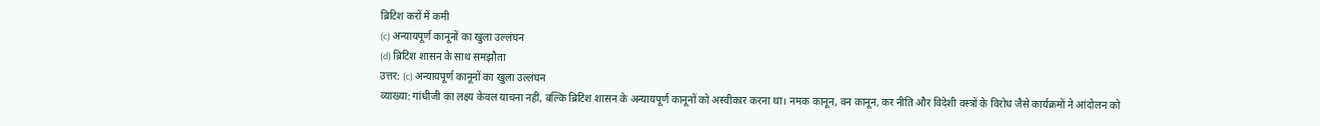ब्रिटिश करों में कमी
(c) अन्यायपूर्ण कानूनों का खुला उल्लंघन
(d) ब्रिटिश शासन के साथ समझौता
उत्तर: (c) अन्यायपूर्ण कानूनों का खुला उल्लंघन
व्याख्या: गांधीजी का लक्ष्य केवल याचना नहीं, बल्कि ब्रिटिश शासन के अन्यायपूर्ण कानूनों को अस्वीकार करना था। नमक कानून, वन कानून, कर नीति और विदेशी वस्त्रों के विरोध जैसे कार्यक्रमों ने आंदोलन को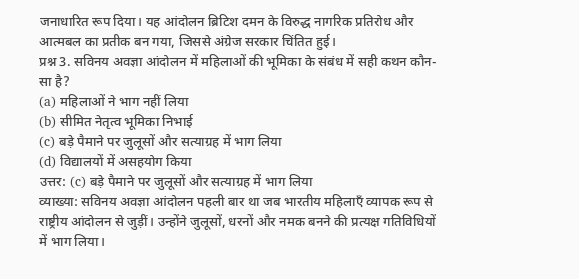जनाधारित रूप दिया। यह आंदोलन ब्रिटिश दमन के विरुद्ध नागरिक प्रतिरोध और आत्मबल का प्रतीक बन गया, जिससे अंग्रेज सरकार चिंतित हुई।
प्रश्न 3. सविनय अवज्ञा आंदोलन में महिलाओं की भूमिका के संबंध में सही कथन कौन-सा है?
(a) महिलाओं ने भाग नहीं लिया
(b) सीमित नेतृत्व भूमिका निभाई
(c) बड़े पैमाने पर जुलूसों और सत्याग्रह में भाग लिया
(d) विद्यालयों में असहयोग किया
उत्तर: (c) बड़े पैमाने पर जुलूसों और सत्याग्रह में भाग लिया
व्याख्या: सविनय अवज्ञा आंदोलन पहली बार था जब भारतीय महिलाएँ व्यापक रूप से राष्ट्रीय आंदोलन से जुड़ीं। उन्होंने जुलूसों, धरनों और नमक बनने की प्रत्यक्ष गतिविधियों में भाग लिया।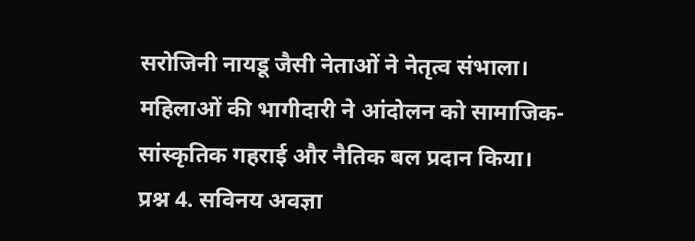सरोजिनी नायडू जैसी नेताओं ने नेतृत्व संभाला। महिलाओं की भागीदारी ने आंदोलन को सामाजिक-सांस्कृतिक गहराई और नैतिक बल प्रदान किया।
प्रश्न 4. सविनय अवज्ञा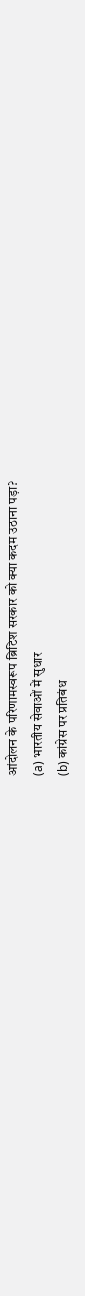आंदोलन के परिणामस्वरूप ब्रिटिश सरकार को क्या कदम उठाना पड़ा?
(a) भारतीय सेवाओं में सुधार
(b) कांग्रेस पर प्रतिबंध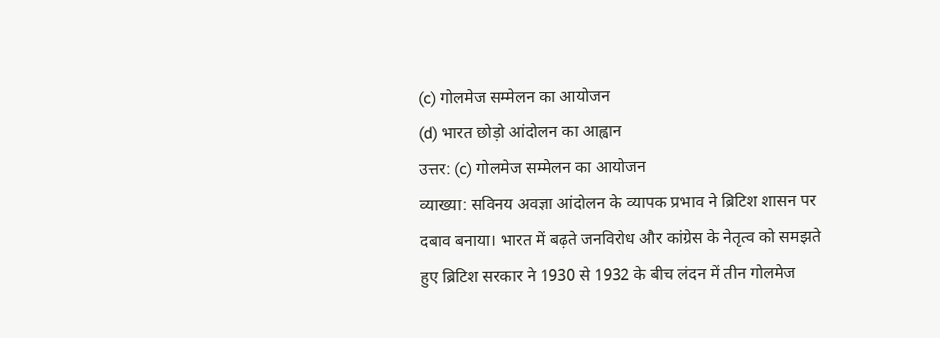(c) गोलमेज सम्मेलन का आयोजन
(d) भारत छोड़ो आंदोलन का आह्वान
उत्तर: (c) गोलमेज सम्मेलन का आयोजन
व्याख्या: सविनय अवज्ञा आंदोलन के व्यापक प्रभाव ने ब्रिटिश शासन पर दबाव बनाया। भारत में बढ़ते जनविरोध और कांग्रेस के नेतृत्व को समझते हुए ब्रिटिश सरकार ने 1930 से 1932 के बीच लंदन में तीन गोलमेज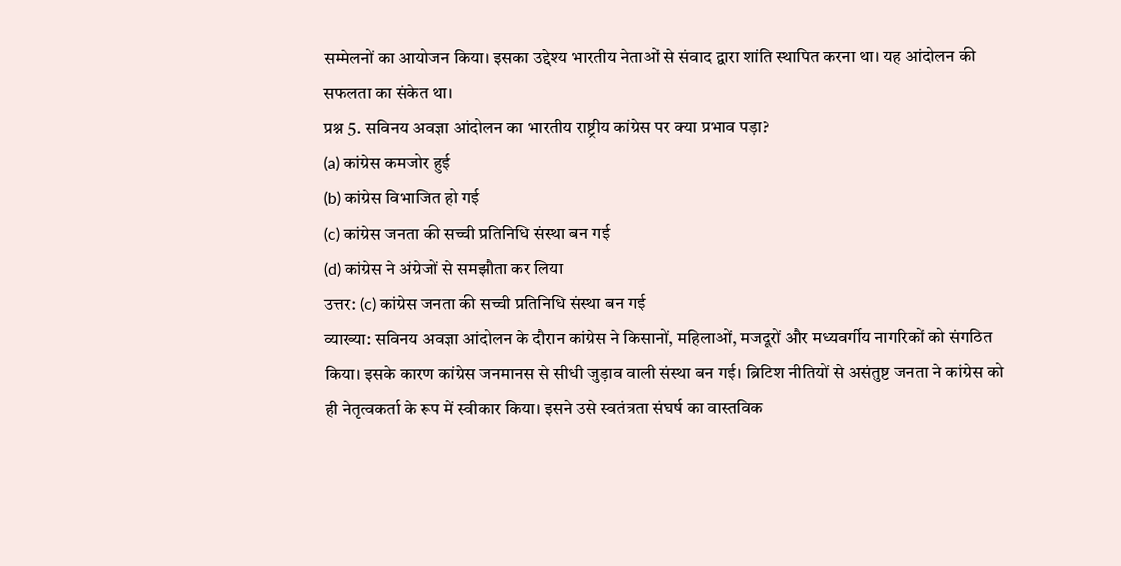सम्मेलनों का आयोजन किया। इसका उद्देश्य भारतीय नेताओं से संवाद द्वारा शांति स्थापित करना था। यह आंदोलन की सफलता का संकेत था।
प्रश्न 5. सविनय अवज्ञा आंदोलन का भारतीय राष्ट्रीय कांग्रेस पर क्या प्रभाव पड़ा?
(a) कांग्रेस कमजोर हुई
(b) कांग्रेस विभाजित हो गई
(c) कांग्रेस जनता की सच्ची प्रतिनिधि संस्था बन गई
(d) कांग्रेस ने अंग्रेजों से समझौता कर लिया
उत्तर: (c) कांग्रेस जनता की सच्ची प्रतिनिधि संस्था बन गई
व्याख्या: सविनय अवज्ञा आंदोलन के दौरान कांग्रेस ने किसानों, महिलाओं, मजदूरों और मध्यवर्गीय नागरिकों को संगठित किया। इसके कारण कांग्रेस जनमानस से सीधी जुड़ाव वाली संस्था बन गई। ब्रिटिश नीतियों से असंतुष्ट जनता ने कांग्रेस को ही नेतृत्वकर्ता के रूप में स्वीकार किया। इसने उसे स्वतंत्रता संघर्ष का वास्तविक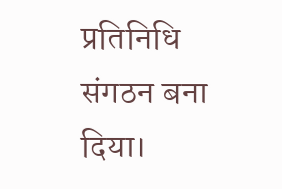प्रतिनिधि संगठन बना दिया।